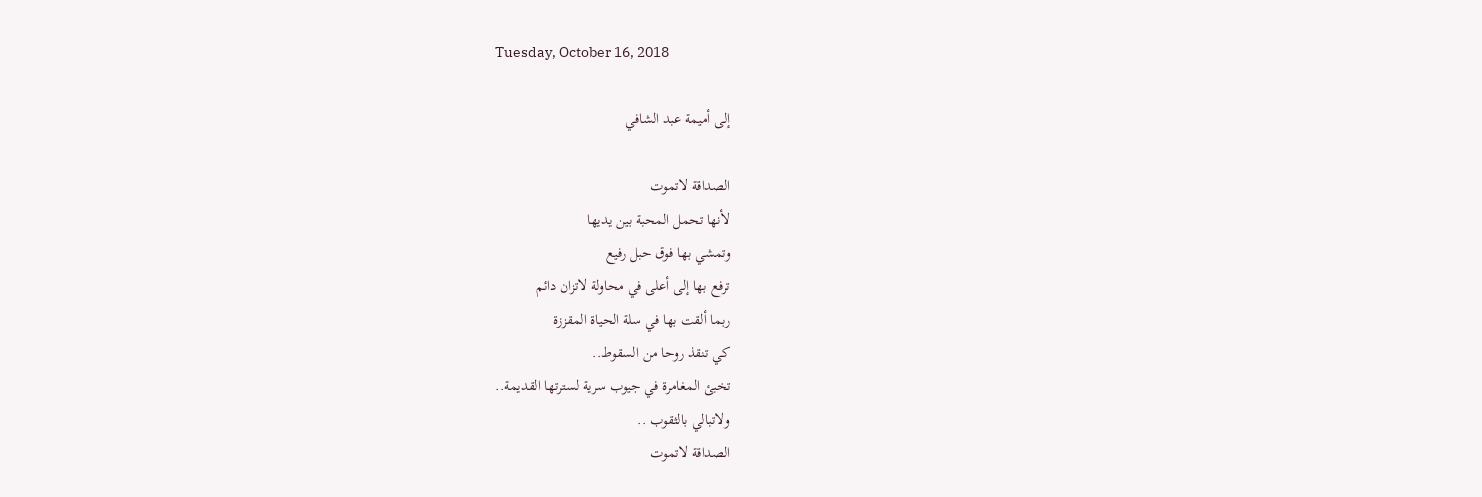Tuesday, October 16, 2018

إلى أميمة عبد الشافي

الصداقة لاتموت
لأنها تحمل المحبة بين يديها
وتمشي بها فوق حبل رفيع
ترفع بها إلى أعلى في محاولة لاتزان دائم
ربما ألقت بها في سلة الحياة المقززة
كي تنقذ روحا من السقوط..
تخبئ المغامرة في جيوب سرية لسترتها القديمة..
ولاتبالي بالثقوب ..
الصداقة لاتموت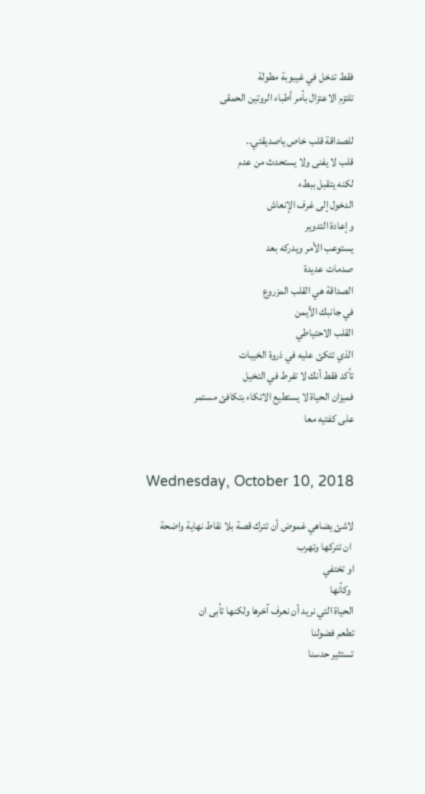فقط تدخل في غيبوبة مطولة
تلتزم الاعتزال بأمر أطباء الروتين الحمقى

للصداقة قلب خاص ياصديقتي..
قلب لا يفنى ولا يستحدث من عدم
لكنه يتقبل ببطء
الدخول إلى غرف الإنعاش
وإعادة التدوير
يستوعب الأمر ويدركه بعد
صدمات عديدة
الصداقة هي القلب المزروع
في جانبك الأيمن
القلب الاحتياطي
الذي تتكئ عليه في ذروة الخيبات
تأكد فقط أنك لا تفرط في التخيل
فميزان الحياة لا يستطيع الاتكاء بتكافئ مستمر
على كفتيه معا


Wednesday, October 10, 2018

لاشئ يضاهي غموض أن تترك قصة بلا نقاط نهاية واضحة
 ان تتركها وتهرب
او تختفي
 وكأنها
الحياة التي نريد أن نعرف آخرها ولكنها تأبى ان
تطعم فضولنا
تستثير حدسنا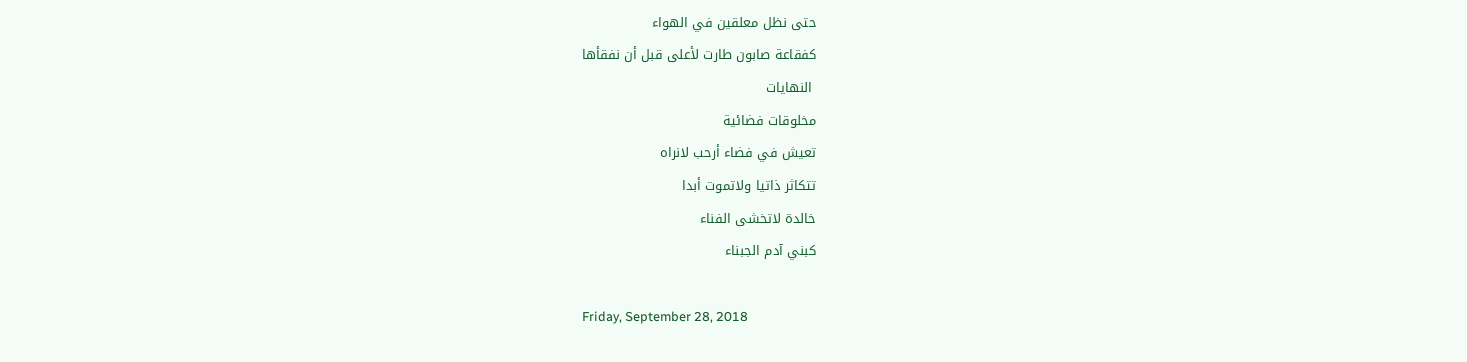حتى نظل معلقين في الهواء
كفقاعة صابون طارت لأعلى قبل أن نفقأها
 النهايات
مخلوقات فضائية
تعيش في فضاء أرحب لانراه
تتكاثر ذاتيا ولاتموت أبدا
خالدة لاتخشى الفناء
كبني آدم الجبناء

Friday, September 28, 2018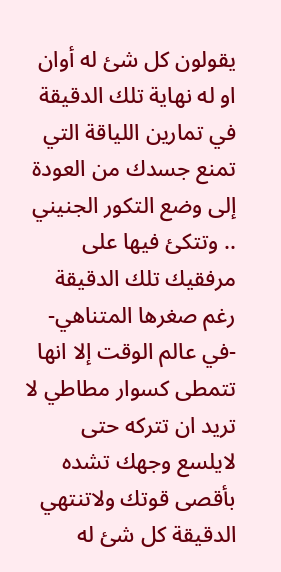يقولون كل شئ له أوان او له نهاية تلك الدقيقة في تمارين اللياقة التي تمنع جسدك من العودة إلى وضع التكور الجنيني .. وتتكئ فيها على مرفقيك تلك الدقيقة رغم صغرها المتناهي- -في عالم الوقت إلا انها تتمطى كسوار مطاطي لا تريد ان تتركه حتى لايلسع وجهك تشده بأقصى قوتك ولاتنتهي الدقيقة كل شئ له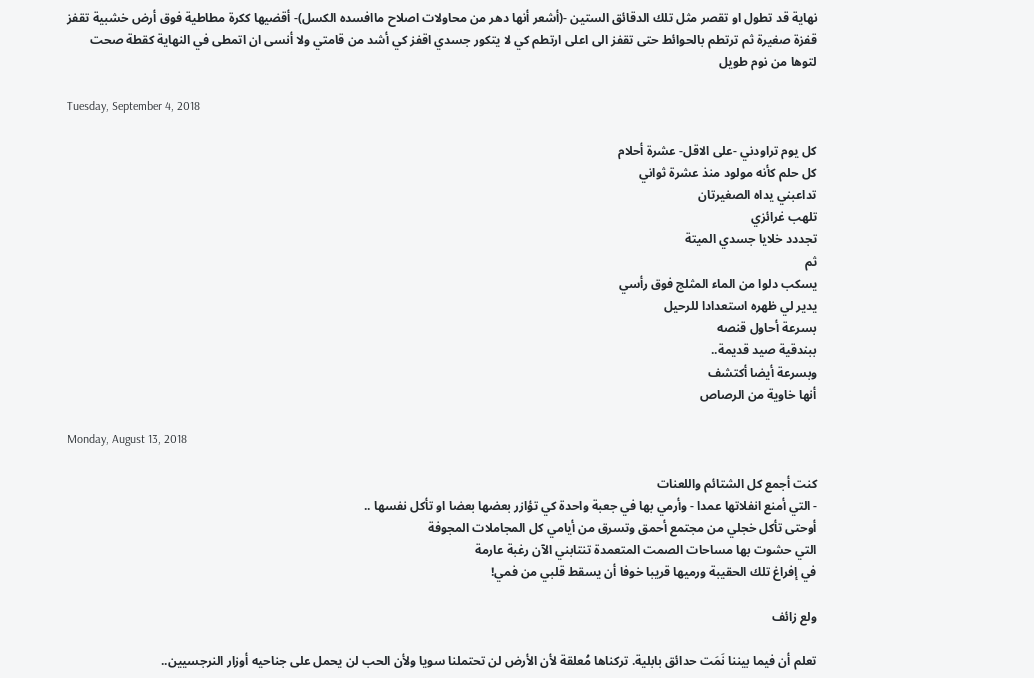نهاية قد تطول او تقصر مثل تلك الدقائق الستين -(أشعر أنها دهر من محاولات اصلاح ماافسده الكسل)- أقضيها ككرة مطاطية فوق أرض خشبية تقفز قفزة صغيرة ثم ترتطم بالحوائط حتى تقفز الى اعلى ارتطم كي لا يتكور جسدي اقفز كي أشد من قامتي ولا أنسى ان اتمطى في النهاية كقطة صحت لتوها من نوم طويل

Tuesday, September 4, 2018

كل يوم تراودني -على الاقل- عشرة أحلام
كل حلم كأنه مولود منذ عشرة ثواني
تداعبني يداه الصغيرتان
تلهب غرائزي
تجددد خلايا جسدي الميتة
ثم
يسكب دلوا من الماء المثلج فوق رأسي
يدير لي ظهره استعدادا للرحيل
بسرعة أحاول قنصه
ببندقية صيد قديمة..
وبسرعة أيضا أكتشف
أنها خاوية من الرصاص

Monday, August 13, 2018

كنت أجمع كل الشتائم واللعنات
- التي أمنع انفلاتها عمدا - وأرمي بها في جعبة واحدة كي تؤازر بعضها بعضا او تأكل نفسها ..
أوحتى تأكل خجلي من مجتمع أحمق وتسرق من أيامي كل المجاملات المجوفة
التي حشوت بها مساحات الصمت المتعمدة تنتابني الآن رغبة عارمة
في إفراغ تلك الحقيبة ورميها قريبا خوفا أن يسقط قلبي من فمي!

ولع زائف

تعلم أن فيما بيننا نَمَت حدائق بابلية. تركناها مُعلقة لأن الأرض لن تحتملنا سويا ولأن الحب لن يحمل على جناحيه أوزار النرجسيين..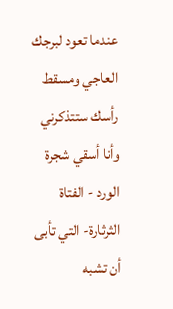عندما تعود لبرجك العاجي ومسقط رأسك ستتذكرني وأنا أسقي شجرة الورد - الفتاة الثرثارة- التي تأبى أن تشبه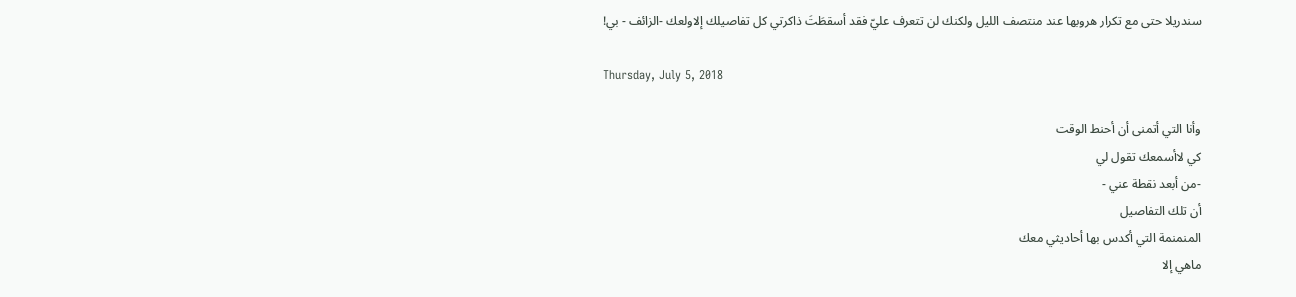سندريلا حتى مع تكرار هروبها عند منتصف الليل ولكنك لن تتعرف عليّ فقد أسقطَتَ ذاكرتي كل تفاصيلك إلاولعك -الزائف - بي!

Thursday, July 5, 2018

وأنا التي أتمنى أن أحنط الوقت
كي لاأسمعك تقول لي
-من أبعد نقطة عني -
أن تلك التفاصيل
المنمنمة التي أكدس بها أحاديثي معك
ماهي إلا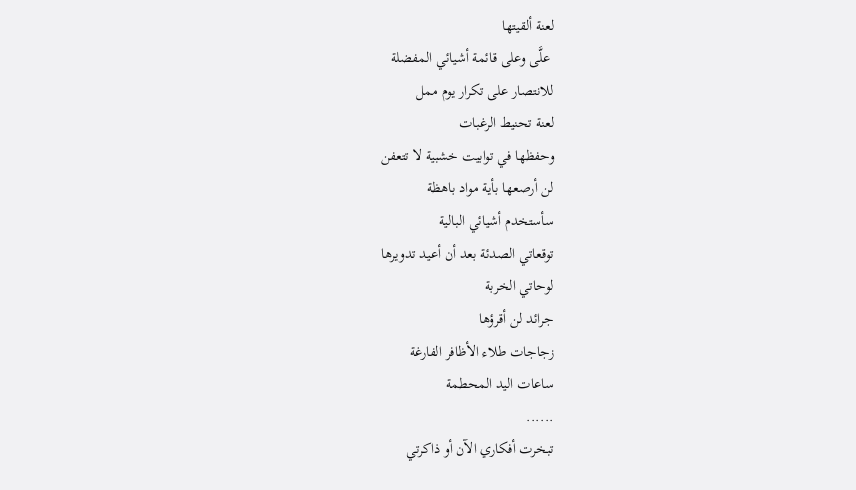لعنة ألقيتها
 علَّى وعلى قائمة أشيائي المفضلة
للانتصار على تكرار يوم ممل
لعنة تحنيط الرغبات
وحفظها في توابيت خشبية لا تتعفن
لن أرصعها بأية مواد باهظة
سأستخدم أشيائي البالية
توقعاتي الصدئة بعد أن أعيد تدويرها
لوحاتي الخربة
جرائد لن أقرؤها
زجاجات طلاء الأظافر الفارغة
ساعات اليد المحطمة
......
تبخرت أفكاري الآن أو ذاكرتي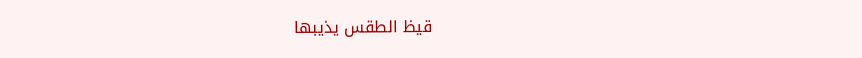قيظ الطقس يذيبها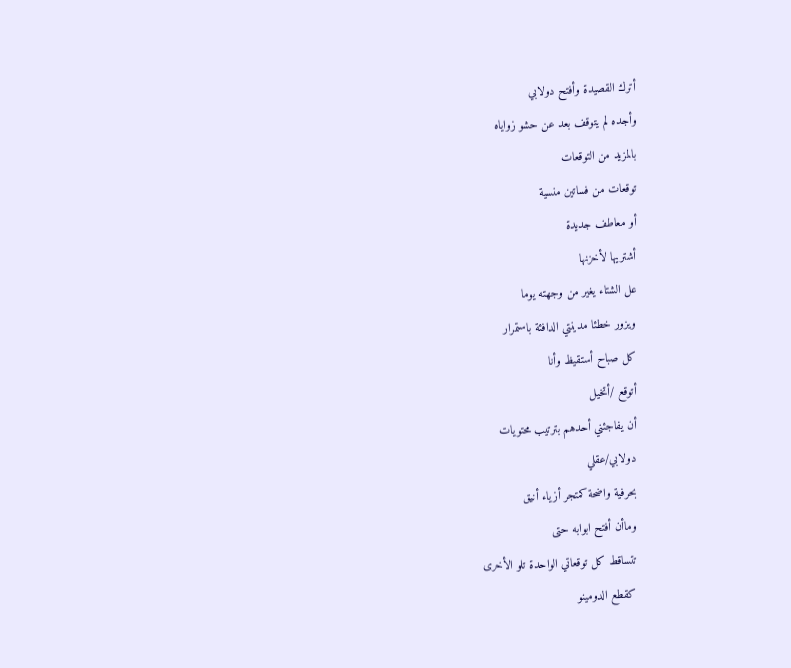أترك القصيدة وأفتح دولابي
وأجده لم يتوقف بعد عن حشو زواياه
بالمزيد من التوقعات
توقعات من فساتين منسية
أو معاطف جديدة
أشتريها لأخزنها
عل الشتاء يغير من وجهته يوما
ويزور خطئا مدينتي الدافئة باستمرار
كل صباح أستقيظ وأنا
أتوقع /أتخيل
أن يفاجئني أحدهم بترتيب محتويات
دولابي/عقلي
بحرفية واضحة كمتجر أزياء أنيق
وماأن أفتح ابوابه حتى
تتساقط كل توقعاتي الواحدة تلو الأخرى
كقطع الدومينو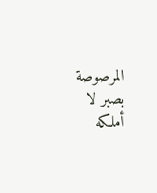المرصوصة بصبر لا أملكه